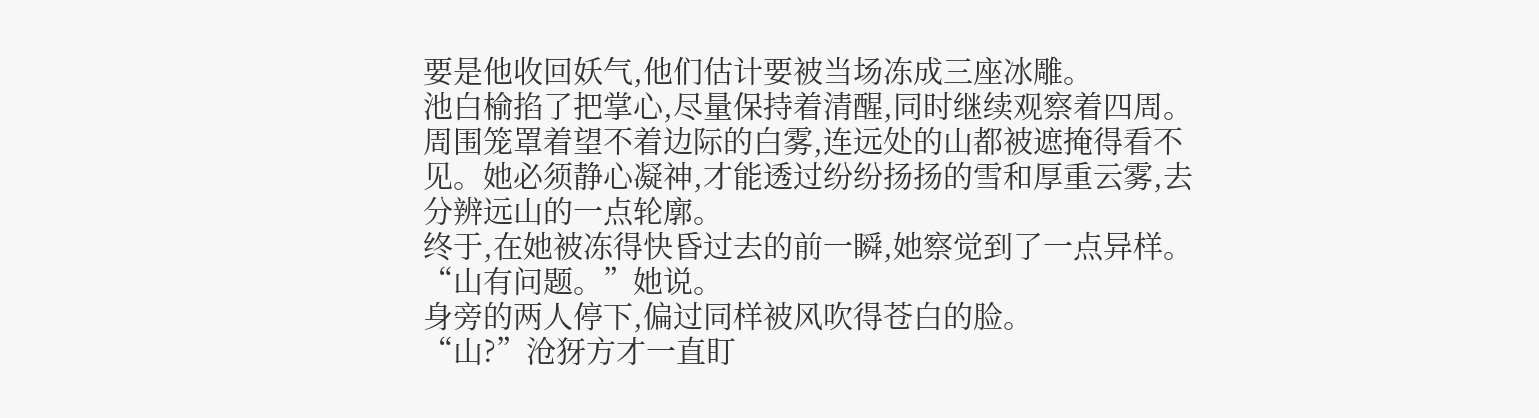要是他收回妖气,他们估计要被当场冻成三座冰雕。
池白榆掐了把掌心,尽量保持着清醒,同时继续观察着四周。
周围笼罩着望不着边际的白雾,连远处的山都被遮掩得看不见。她必须静心凝神,才能透过纷纷扬扬的雪和厚重云雾,去分辨远山的一点轮廓。
终于,在她被冻得快昏过去的前一瞬,她察觉到了一点异样。
“山有问题。”她说。
身旁的两人停下,偏过同样被风吹得苍白的脸。
“山?”沧犽方才一直盯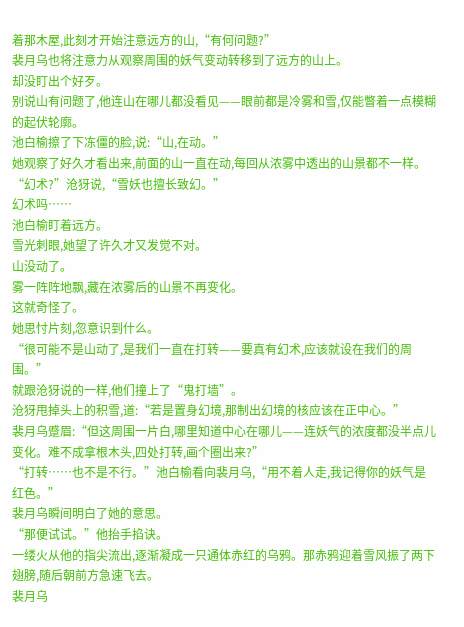着那木屋,此刻才开始注意远方的山,“有何问题?”
裴月乌也将注意力从观察周围的妖气变动转移到了远方的山上。
却没盯出个好歹。
别说山有问题了,他连山在哪儿都没看见——眼前都是冷雾和雪,仅能瞥着一点模糊的起伏轮廓。
池白榆擦了下冻僵的脸,说:“山,在动。”
她观察了好久才看出来,前面的山一直在动,每回从浓雾中透出的山景都不一样。
“幻术?”沧犽说,“雪妖也擅长致幻。”
幻术吗……
池白榆盯着远方。
雪光刺眼,她望了许久才又发觉不对。
山没动了。
雾一阵阵地飘,藏在浓雾后的山景不再变化。
这就奇怪了。
她思忖片刻,忽意识到什么。
“很可能不是山动了,是我们一直在打转——要真有幻术,应该就设在我们的周围。”
就跟沧犽说的一样,他们撞上了“鬼打墙”。
沧犽甩掉头上的积雪,道:“若是置身幻境,那制出幻境的核应该在正中心。”
裴月乌蹙眉:“但这周围一片白,哪里知道中心在哪儿——连妖气的浓度都没半点儿变化。难不成拿根木头,四处打转,画个圈出来?”
“打转……也不是不行。”池白榆看向裴月乌,“用不着人走,我记得你的妖气是红色。”
裴月乌瞬间明白了她的意思。
“那便试试。”他抬手掐诀。
一缕火从他的指尖流出,逐渐凝成一只通体赤红的乌鸦。那赤鸦迎着雪风振了两下翅膀,随后朝前方急速飞去。
裴月乌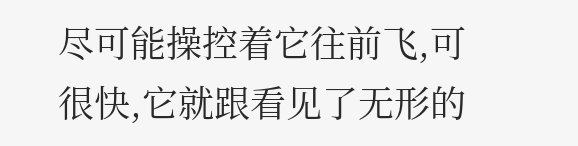尽可能操控着它往前飞,可很快,它就跟看见了无形的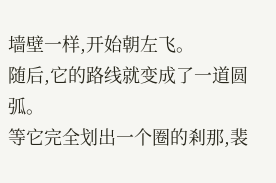墙壁一样,开始朝左飞。
随后,它的路线就变成了一道圆弧。
等它完全划出一个圈的剎那,裴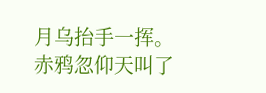月乌抬手一挥。
赤鸦忽仰天叫了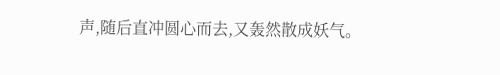声,随后直冲圆心而去,又轰然散成妖气。